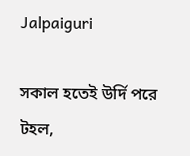Jalpaiguri

সকাল হতেই উর্দি পরে টহল,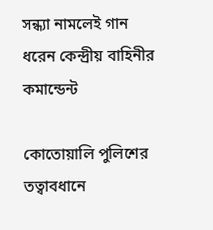সন্ধ্যা নামলেই গান ধরেন কেন্দ্রীয় বাহিনীর কমান্ডেন্ট

কোতোয়ালি পুলিশের তত্বাবধানে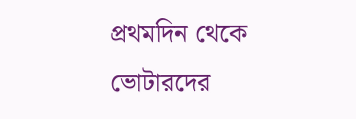প্রথমদিন থেকে ভোটারদের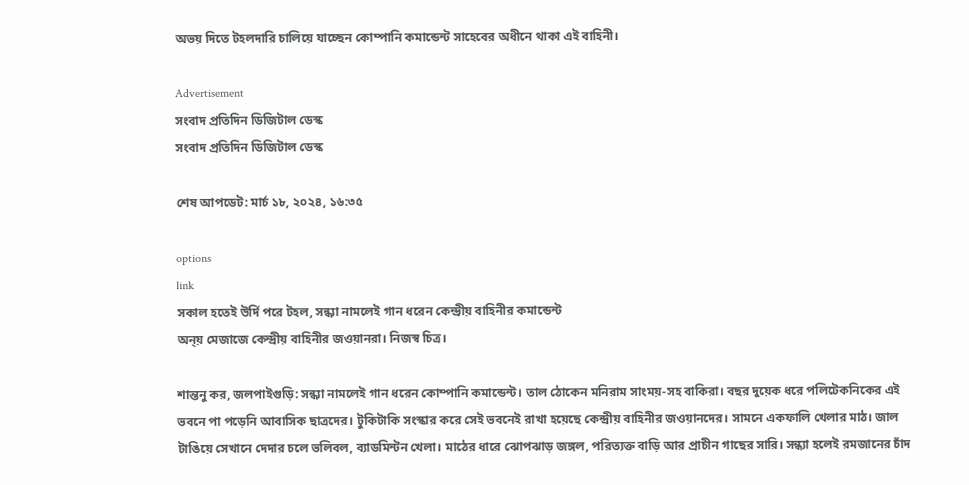অভয় দিতে টহলদারি চালিয়ে যাচ্ছেন কোম্পানি কমান্ডেন্ট সাহেবের অধীনে থাকা এই বাহিনী।

Advertisement
সংবাদ প্রতিদিন ডিজিটাল ডেস্ক
সংবাদ প্রতিদিন ডিজিটাল ডেস্ক

শেষ আপডেট: মার্চ ১৮, ২০২৪, ১৬:৩৫

options
link
সকাল হতেই উর্দি পরে টহল, সন্ধ্যা নামলেই গান ধরেন কেন্দ্রীয় বাহিনীর কমান্ডেন্ট
অন্য় মেজাজে কেন্দ্রীয় বাহিনীর জওয়ানরা। নিজস্ব চিত্র।

শান্তনু কর, জলপাইগুড়ি: সন্ধ‌্যা নামলেই গান ধরেন কোম্পানি কমান্ডেন্ট। তাল ঠোকেন মনিরাম সাংময়-সহ বাকিরা। বছর দুয়েক ধরে পলিটেকনিকের এই ভবনে পা পড়েনি আবাসিক ছাত্রদের। টুকিটাকি সংস্কার করে সেই ভবনেই রাখা হয়েছে কেন্দ্রীয় বাহিনীর জওয়ানদের। সামনে একফালি খেলার মাঠ। জাল টাঙিয়ে সেখানে দেদার চলে ভলিবল, ব‌্যাডমিন্টন খেলা। মাঠের ধারে ঝোপঝাড় জঙ্গল, পরিত্যক্ত বাড়ি আর প্রাচীন গাছের সারি। সন্ধ্যা হলেই রমজানের চাঁদ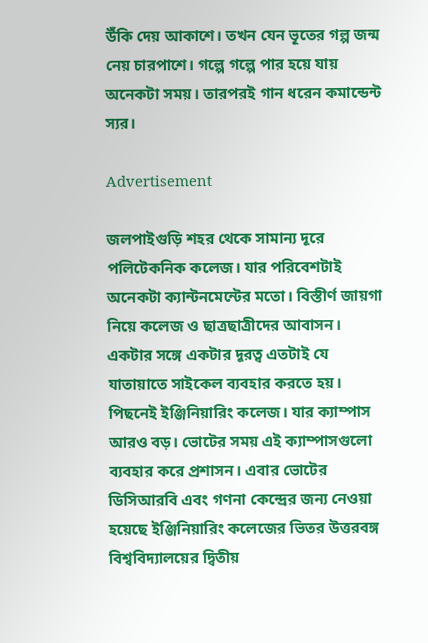উঁকি দেয় আকাশে। তখন যেন ভূতের গল্প জন্ম নেয় চারপাশে। গল্পে গল্পে পার হয়ে যায় অনেকটা সময়। তারপরই গান ধরেন কমান্ডেন্ট স্যর।

Advertisement

জলপাইগুড়ি শহর থেকে সামান্য দূরে পলিটেকনিক কলেজ। যার পরিবেশটাই অনেকটা ক্যান্টনমেন্টের মতো। বিস্তীর্ণ জায়গা নিয়ে কলেজ ও ছাত্রছাত্রীদের আবাসন। একটার সঙ্গে একটার দূরত্ব এতটাই যে যাতায়াতে সাইকেল ব্যবহার করতে হয়। পিছনেই ইঞ্জিনিয়ারিং কলেজ। যার ক্যাম্পাস আরও বড়। ভোটের সময় এই ক্যাম্পাসগুলো ব্যবহার করে প্রশাসন। এবার ভোটের ডিসিআরবি এবং গণনা কেন্দ্রের জন্য নেওয়া হয়েছে ইঞ্জিনিয়ারিং কলেজের ভিতর উত্তরবঙ্গ বিশ্ববিদ্যালয়ের দ্বিতীয়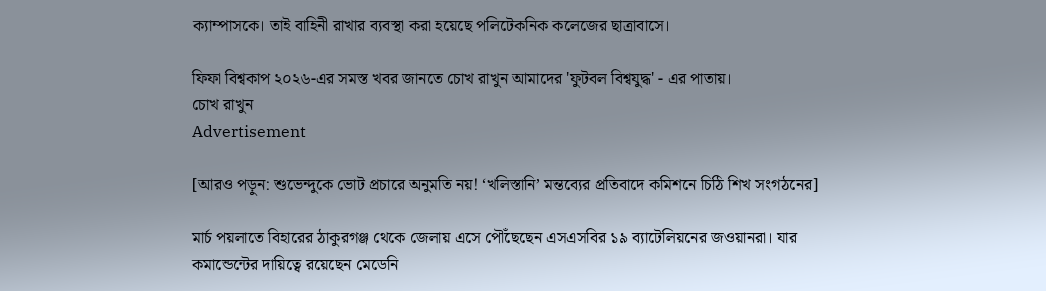ক্যাম্পাসকে। তাই বাহিনী রাখার ব্যবস্থা করা হয়েছে পলিটেকনিক কলেজের ছাত্রাবাসে।

ফিফা বিশ্বকাপ ২০২৬-এর সমস্ত খবর জানতে চোখ রাখুন আমাদের 'ফুটবল বিশ্বযুদ্ধ' - এর পাতায়।
চোখ রাখুন
Advertisement

[আরও পড়ুন: শুভেন্দুকে ভোট প্রচারে অনুমতি নয়! ‘খলিস্তানি’ মন্তব্যের প্রতিবাদে কমিশনে চিঠি শিখ সংগঠনের]

মার্চ পয়লাতে বিহারের ঠাকুরগঞ্জ থেকে জেলায় এসে পৌঁছেছেন এসএসবির ১৯ ব্যাটেলিয়নের জওয়ানরা। যার কমান্ডেন্টের দায়িত্বে রয়েছেন মেডেনি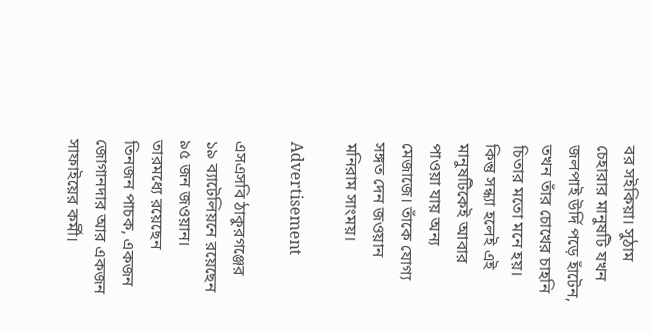বর সইকিয়া। সুঠাম চেহারার মানুষটি যখন জলপাই উর্দি পড়ে হাঁটেন, তখন তাঁর চোখের চাহনি চিতার মতো মনে হয়। কিন্তু সন্ধ্যা হলেই এই মানুষটিকেই আবার পাওয়া যায় অন্য মেজাজে। তাঁকে যোগ্য সঙ্গত দেন জওয়ান মনিরাম সাংময়।

Advertisement

এসএসবি ঠাকুরগঞ্জের ১৯ ব্যাটেলিয়নে রয়েছেন ৯৫ জন জওয়ান। তারমধ্যে রয়েছেন তিনজন পাচক, একজন জোগানদার আর একজন সাফাইয়ের কর্মী।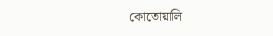কোতোয়ালি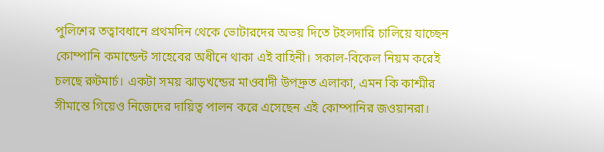পুলিশের তত্বাবধানে প্রথমদিন থেকে ভোটারদের অভয় দিতে টহলদারি চালিয়ে যাচ্ছেন কোম্পানি কমান্ডেন্ট সাহেবের অধীনে থাকা এই বাহিনী। সকাল-বিকেল নিয়ম করেই চলছে রুটমার্চ। একটা সময় ঝাড়খন্ডের মাওবাদী উপদ্রুত এলাকা, এমন কি কাশ্মীর সীমান্তে গিয়েও নিজেদের দায়িত্ব পালন করে এসেছেন এই কোম্পানির জওয়ানরা।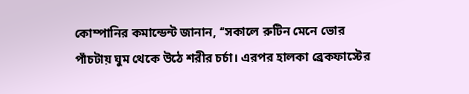কোম্পানির কমান্ডেন্ট জানান, ‘‘সকালে রুটিন মেনে ভোর পাঁচটায় ঘুম থেকে উঠে শরীর চর্চা। এরপর হালকা ব্রেকফাস্টের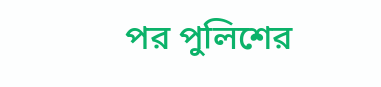পর পুলিশের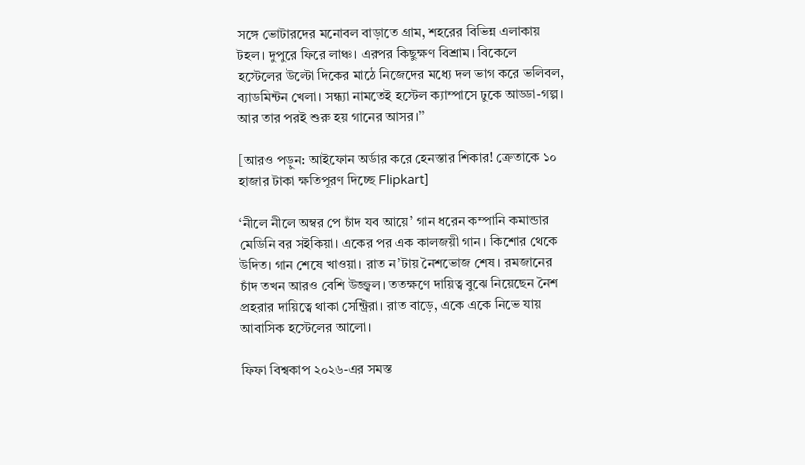সঙ্গে ভোটারদের মনোবল বাড়াতে গ্রাম, শহরের বিভিন্ন এলাকায় টহল। দুপুরে ফিরে লাঞ্চ। এরপর কিছুক্ষণ বিশ্রাম। বিকেলে হস্টেলের উল্টো দিকের মাঠে নিজেদের মধ্যে দল ভাগ করে ভলিবল, ব‌্যাডমিন্টন খেলা। সন্ধ্যা নামতেই হস্টেল ক্যাম্পাসে ঢুকে আড্ডা-গল্প। আর তার পরই শুরু হয় গানের আসর।’’

[আরও পড়ুন: আইফোন অর্ডার করে হেনস্তার শিকার! ক্রেতাকে ১০ হাজার টাকা ক্ষতিপূরণ দিচ্ছে Flipkart]

‘নীলে নীলে অম্বর পে চাঁদ যব আয়ে’ গান ধরেন কম্পানি কমান্ডার মেডিনি বর সইকিয়া। একের পর এক কালজয়ী গান। কিশোর থেকে উদিত। গান শেষে খাওয়া। রাত ন’টায় নৈশভোজ শেষ। রমজানের চাঁদ তখন আরও বেশি উজ্জ্বল। ততক্ষণে দায়িত্ব বুঝে নিয়েছেন নৈশ প্রহরার দায়িত্বে থাকা সেন্ট্রিরা। রাত বাড়ে, একে একে নিভে যায় আবাসিক হস্টেলের আলো।

ফিফা বিশ্বকাপ ২০২৬-এর সমস্ত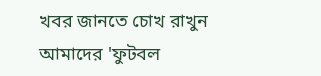খবর জানতে চোখ রাখুন আমাদের 'ফুটবল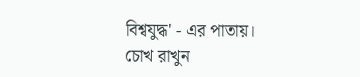বিশ্বযুদ্ধ' - এর পাতায়।
চোখ রাখুন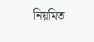নিয়মিত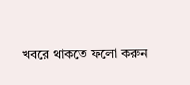খবরে থাকতে ফলো করুন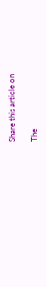Share this article on

The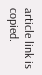article link is copied.